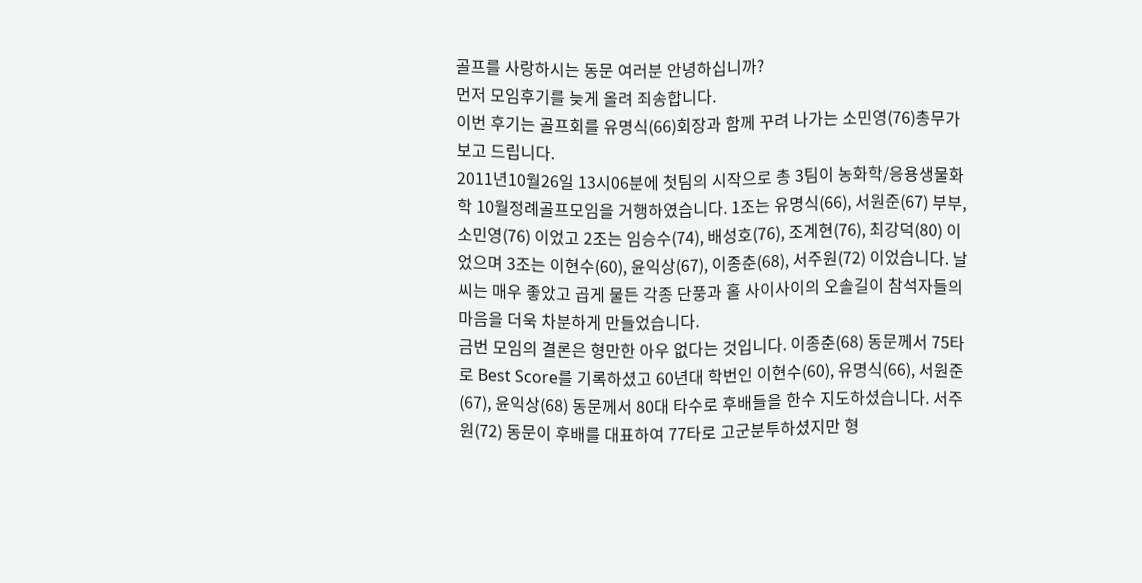골프를 사랑하시는 동문 여러분 안녕하십니까?
먼저 모임후기를 늦게 올려 죄송합니다.
이번 후기는 골프회를 유명식(66)회장과 함께 꾸려 나가는 소민영(76)총무가 보고 드립니다.
2011년10월26일 13시06분에 첫팀의 시작으로 총 3팀이 농화학/응용생물화학 10월정례골프모임을 거행하였습니다. 1조는 유명식(66), 서원준(67) 부부, 소민영(76) 이었고 2조는 임승수(74), 배성호(76), 조계현(76), 최강덕(80) 이었으며 3조는 이현수(60), 윤익상(67), 이종춘(68), 서주원(72) 이었습니다. 날씨는 매우 좋았고 곱게 물든 각종 단풍과 홀 사이사이의 오솔길이 참석자들의 마음을 더욱 차분하게 만들었습니다.
금번 모임의 결론은 형만한 아우 없다는 것입니다. 이종춘(68) 동문께서 75타로 Best Score를 기록하셨고 60년대 학번인 이현수(60), 유명식(66), 서원준(67), 윤익상(68) 동문께서 80대 타수로 후배들을 한수 지도하셨습니다. 서주원(72) 동문이 후배를 대표하여 77타로 고군분투하셨지만 형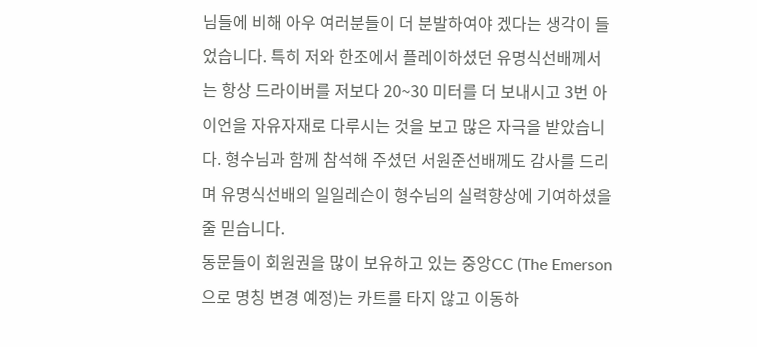님들에 비해 아우 여러분들이 더 분발하여야 겠다는 생각이 들었습니다. 특히 저와 한조에서 플레이하셨던 유명식선배께서는 항상 드라이버를 저보다 20~30 미터를 더 보내시고 3번 아이언을 자유자재로 다루시는 것을 보고 많은 자극을 받았습니다. 형수님과 함께 참석해 주셨던 서원준선배께도 감사를 드리며 유명식선배의 일일레슨이 형수님의 실력향상에 기여하셨을 줄 믿습니다.
동문들이 회원권을 많이 보유하고 있는 중앙CC (The Emerson으로 명칭 변경 예정)는 카트를 타지 않고 이동하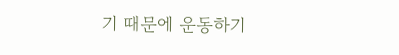기 때문에 운동하기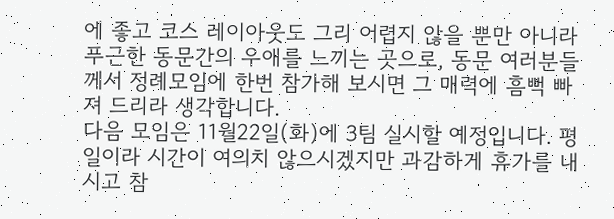에 좋고 코스 레이아웃도 그리 어렵지 않을 뿐만 아니라 푸근한 동문간의 우애를 느끼는 곳으로, 동문 여러분들께서 정례모임에 한번 참가해 보시면 그 매력에 흠뻑 빠져 드리라 생각합니다.
다음 모임은 11월22일(화)에 3팀 실시할 예정입니다. 평일이라 시간이 여의치 않으시겠지만 과감하게 휴가를 내시고 참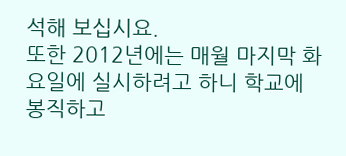석해 보십시요.
또한 2012년에는 매월 마지막 화요일에 실시하려고 하니 학교에 봉직하고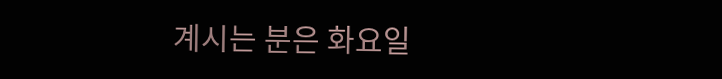계시는 분은 화요일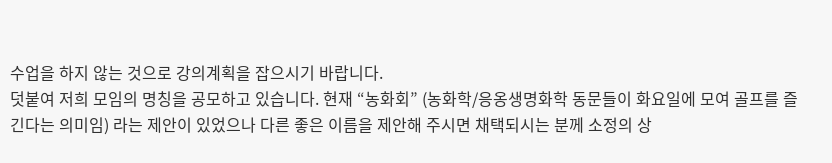수업을 하지 않는 것으로 강의계획을 잡으시기 바랍니다.
덧붙여 저희 모임의 명칭을 공모하고 있습니다. 현재 “농화회” (농화학/응옹생명화학 동문들이 화요일에 모여 골프를 즐긴다는 의미임) 라는 제안이 있었으나 다른 좋은 이름을 제안해 주시면 채택되시는 분께 소정의 상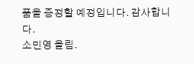품을 증정할 예정입니다. 감사합니다.
소민영 올림.